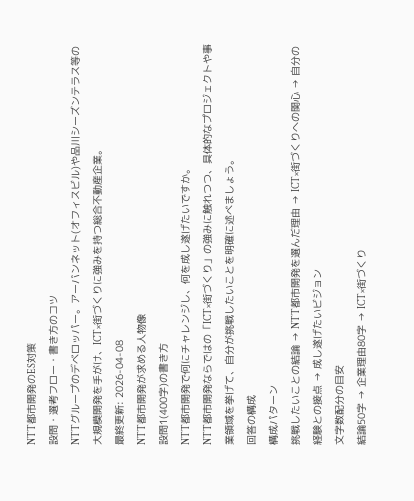NTT都市開発のES対策
設問・選考フロー・書き方のコツ
NTTグループのデベロッパー。アーバンネット(オフィスビル)や品川シーズンテラス等の大規模開発を手がけ、ICT×街づくりに強みを持つ総合不動産企業。
最終更新: 2026-04-08
NTT都市開発が求める人物像
設問1(400字)の書き方
NTT都市開発で何にチャレンジし、何を成し遂げたいですか。
NTT都市開発ならではの「ICT×街づくり」の強みに触れつつ、具体的なプロジェクトや事業領域を挙げて、自分が挑戦したいことを明確に述べましょう。
回答の構成
構成パターン
挑戦したいことの結論 → NTT都市開発を選んだ理由 → ICT×街づくりへの関心 → 自分の経験との接点 → 成し遂げたいビジョン
文字数配分の目安
結論50字 → 企業理由80字 → ICT×街づくり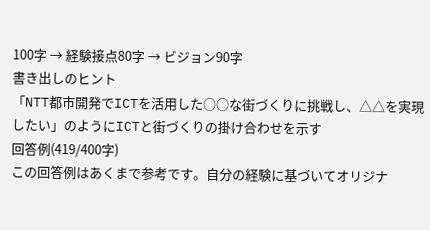100字 → 経験接点80字 → ビジョン90字
書き出しのヒント
「NTT都市開発でICTを活用した○○な街づくりに挑戦し、△△を実現したい」のようにICTと街づくりの掛け合わせを示す
回答例(419/400字)
この回答例はあくまで参考です。自分の経験に基づいてオリジナ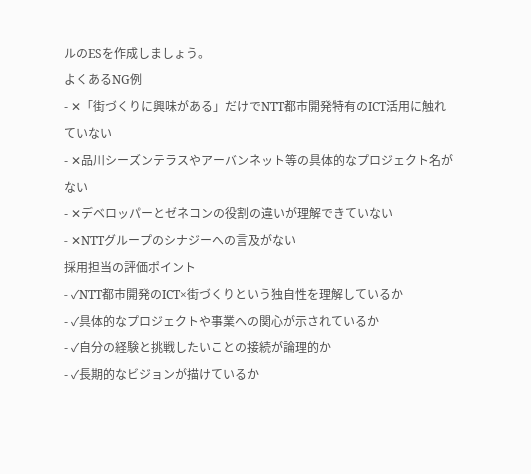ルのESを作成しましょう。
よくあるNG例
- ✕「街づくりに興味がある」だけでNTT都市開発特有のICT活用に触れていない
- ✕品川シーズンテラスやアーバンネット等の具体的なプロジェクト名がない
- ✕デベロッパーとゼネコンの役割の違いが理解できていない
- ✕NTTグループのシナジーへの言及がない
採用担当の評価ポイント
- ✓NTT都市開発のICT×街づくりという独自性を理解しているか
- ✓具体的なプロジェクトや事業への関心が示されているか
- ✓自分の経験と挑戦したいことの接続が論理的か
- ✓長期的なビジョンが描けているか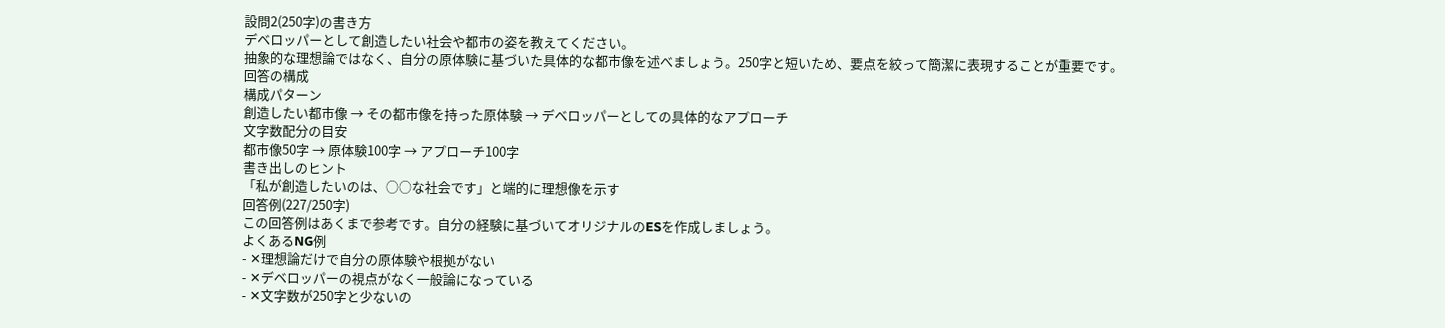設問2(250字)の書き方
デベロッパーとして創造したい社会や都市の姿を教えてください。
抽象的な理想論ではなく、自分の原体験に基づいた具体的な都市像を述べましょう。250字と短いため、要点を絞って簡潔に表現することが重要です。
回答の構成
構成パターン
創造したい都市像 → その都市像を持った原体験 → デベロッパーとしての具体的なアプローチ
文字数配分の目安
都市像50字 → 原体験100字 → アプローチ100字
書き出しのヒント
「私が創造したいのは、○○な社会です」と端的に理想像を示す
回答例(227/250字)
この回答例はあくまで参考です。自分の経験に基づいてオリジナルのESを作成しましょう。
よくあるNG例
- ✕理想論だけで自分の原体験や根拠がない
- ✕デベロッパーの視点がなく一般論になっている
- ✕文字数が250字と少ないの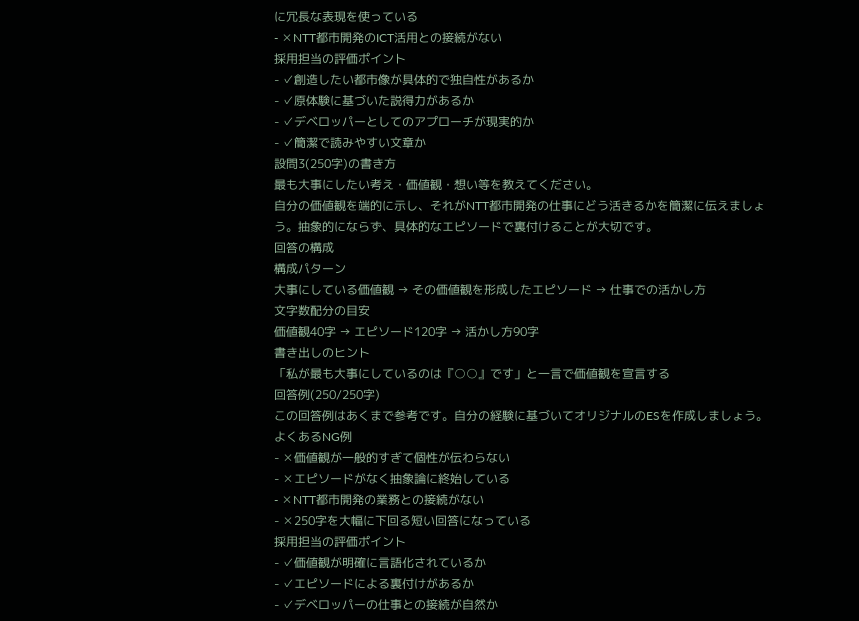に冗長な表現を使っている
- ✕NTT都市開発のICT活用との接続がない
採用担当の評価ポイント
- ✓創造したい都市像が具体的で独自性があるか
- ✓原体験に基づいた説得力があるか
- ✓デベロッパーとしてのアプローチが現実的か
- ✓簡潔で読みやすい文章か
設問3(250字)の書き方
最も大事にしたい考え・価値観・想い等を教えてください。
自分の価値観を端的に示し、それがNTT都市開発の仕事にどう活きるかを簡潔に伝えましょう。抽象的にならず、具体的なエピソードで裏付けることが大切です。
回答の構成
構成パターン
大事にしている価値観 → その価値観を形成したエピソード → 仕事での活かし方
文字数配分の目安
価値観40字 → エピソード120字 → 活かし方90字
書き出しのヒント
「私が最も大事にしているのは『○○』です」と一言で価値観を宣言する
回答例(250/250字)
この回答例はあくまで参考です。自分の経験に基づいてオリジナルのESを作成しましょう。
よくあるNG例
- ✕価値観が一般的すぎて個性が伝わらない
- ✕エピソードがなく抽象論に終始している
- ✕NTT都市開発の業務との接続がない
- ✕250字を大幅に下回る短い回答になっている
採用担当の評価ポイント
- ✓価値観が明確に言語化されているか
- ✓エピソードによる裏付けがあるか
- ✓デベロッパーの仕事との接続が自然か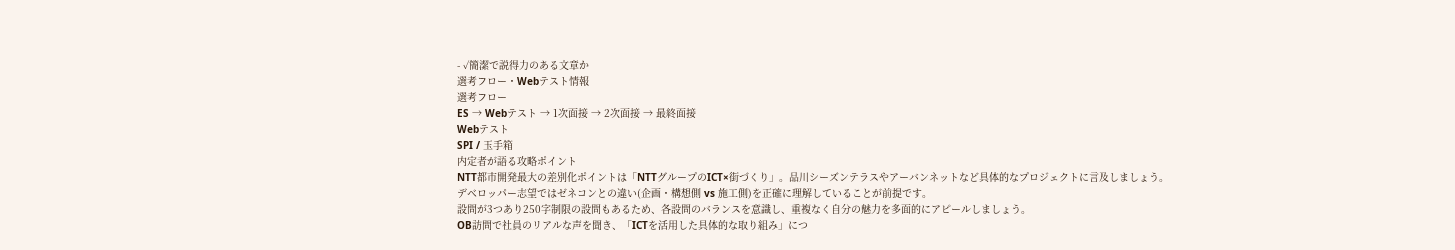- ✓簡潔で説得力のある文章か
選考フロー・Webテスト情報
選考フロー
ES → Webテスト → 1次面接 → 2次面接 → 最終面接
Webテスト
SPI / 玉手箱
内定者が語る攻略ポイント
NTT都市開発最大の差別化ポイントは「NTTグループのICT×街づくり」。品川シーズンテラスやアーバンネットなど具体的なプロジェクトに言及しましょう。
デベロッパー志望ではゼネコンとの違い(企画・構想側 vs 施工側)を正確に理解していることが前提です。
設問が3つあり250字制限の設問もあるため、各設問のバランスを意識し、重複なく自分の魅力を多面的にアピールしましょう。
OB訪問で社員のリアルな声を聞き、「ICTを活用した具体的な取り組み」につ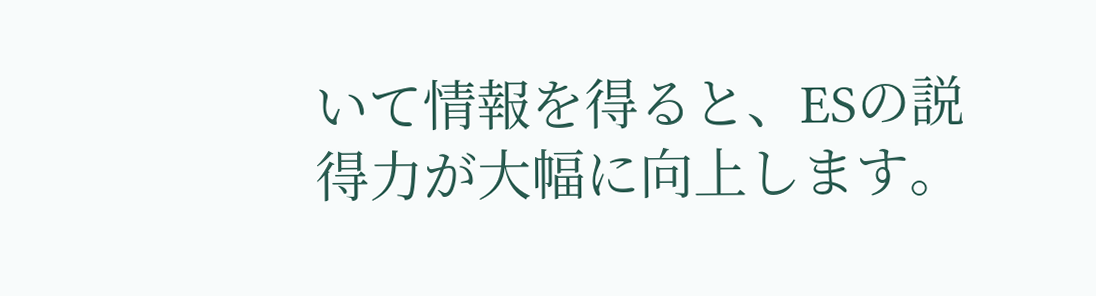いて情報を得ると、ESの説得力が大幅に向上します。